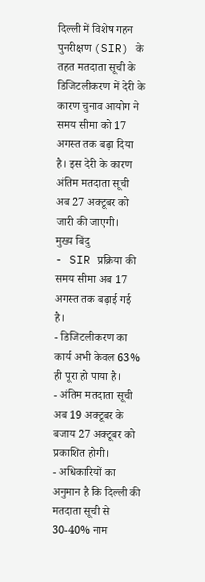दिल्ली में विशेष गहन पुनरीक्षण (SIR) के तहत मतदाता सूची के डिजिटलीकरण में देरी के कारण चुनाव आयोग ने समय सीमा को 17 अगस्त तक बढ़ा दिया है। इस देरी के कारण अंतिम मतदाता सूची अब 27 अक्टूबर को जारी की जाएगी।
मुख्य बिंदु
- SIR प्रक्रिया की समय सीमा अब 17 अगस्त तक बढ़ाई गई है।
- डिजिटलीकरण का कार्य अभी केवल 63% ही पूरा हो पाया है।
- अंतिम मतदाता सूची अब 19 अक्टूबर के बजाय 27 अक्टूबर को प्रकाशित होगी।
- अधिकारियों का अनुमान है कि दिल्ली की मतदाता सूची से 30-40% नाम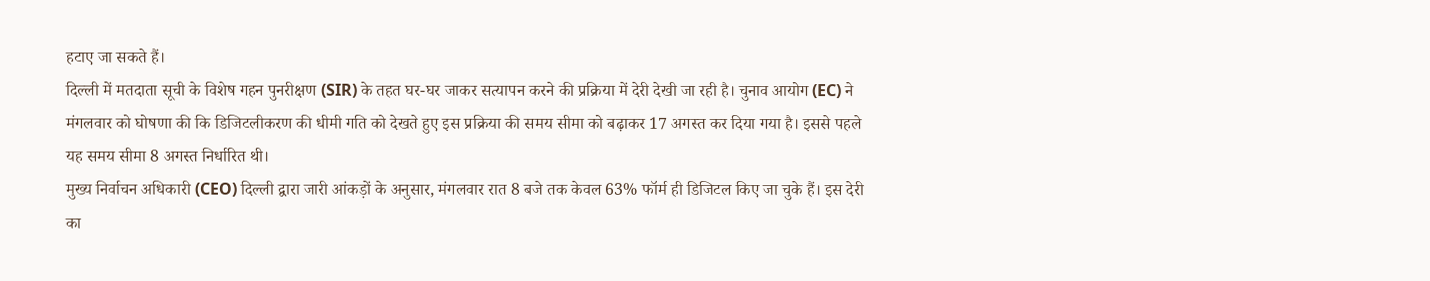हटाए जा सकते हैं।
दिल्ली में मतदाता सूची के विशेष गहन पुनरीक्षण (SIR) के तहत घर-घर जाकर सत्यापन करने की प्रक्रिया में देरी देखी जा रही है। चुनाव आयोग (EC) ने मंगलवार को घोषणा की कि डिजिटलीकरण की धीमी गति को देखते हुए इस प्रक्रिया की समय सीमा को बढ़ाकर 17 अगस्त कर दिया गया है। इससे पहले यह समय सीमा 8 अगस्त निर्धारित थी।
मुख्य निर्वाचन अधिकारी (CEO) दिल्ली द्वारा जारी आंकड़ों के अनुसार, मंगलवार रात 8 बजे तक केवल 63% फॉर्म ही डिजिटल किए जा चुके हैं। इस देरी का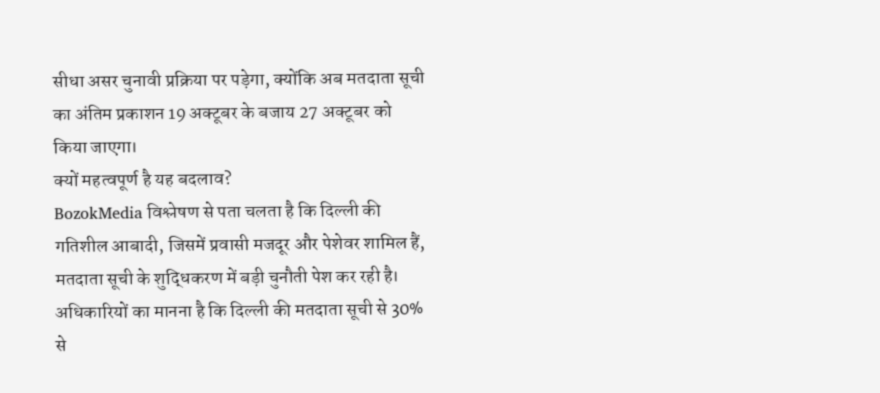सीधा असर चुनावी प्रक्रिया पर पड़ेगा, क्योंकि अब मतदाता सूची का अंतिम प्रकाशन 19 अक्टूबर के बजाय 27 अक्टूबर को किया जाएगा।
क्यों महत्वपूर्ण है यह बदलाव?
BozokMedia विश्लेषण से पता चलता है कि दिल्ली की गतिशील आबादी, जिसमें प्रवासी मजदूर और पेशेवर शामिल हैं, मतदाता सूची के शुद्धिकरण में बड़ी चुनौती पेश कर रही है। अधिकारियों का मानना है कि दिल्ली की मतदाता सूची से 30% से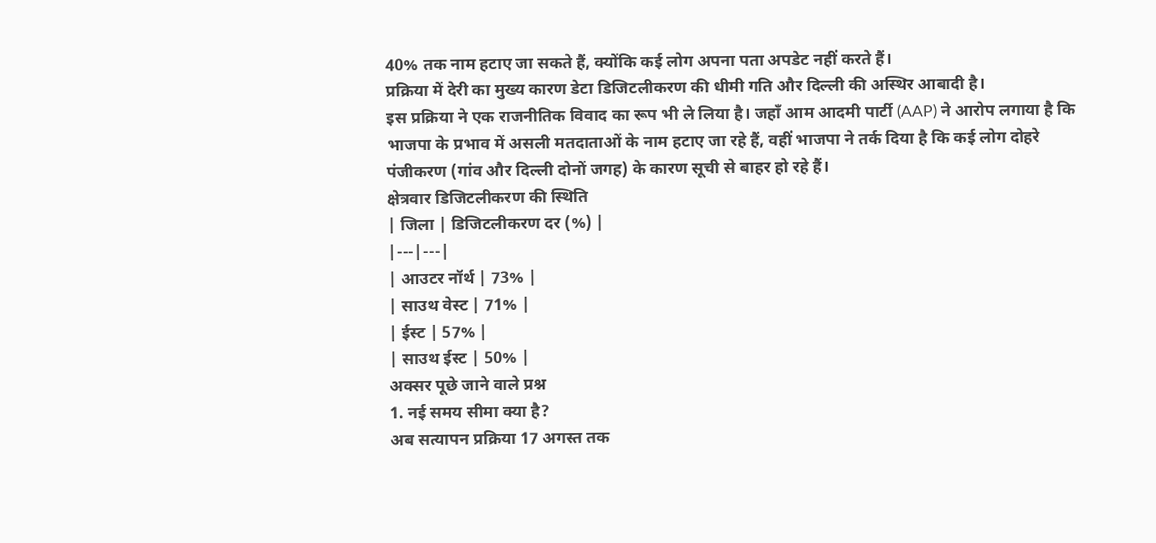40% तक नाम हटाए जा सकते हैं, क्योंकि कई लोग अपना पता अपडेट नहीं करते हैं।
प्रक्रिया में देरी का मुख्य कारण डेटा डिजिटलीकरण की धीमी गति और दिल्ली की अस्थिर आबादी है।
इस प्रक्रिया ने एक राजनीतिक विवाद का रूप भी ले लिया है। जहाँ आम आदमी पार्टी (AAP) ने आरोप लगाया है कि भाजपा के प्रभाव में असली मतदाताओं के नाम हटाए जा रहे हैं, वहीं भाजपा ने तर्क दिया है कि कई लोग दोहरे पंजीकरण (गांव और दिल्ली दोनों जगह) के कारण सूची से बाहर हो रहे हैं।
क्षेत्रवार डिजिटलीकरण की स्थिति
| जिला | डिजिटलीकरण दर (%) |
|---|---|
| आउटर नॉर्थ | 73% |
| साउथ वेस्ट | 71% |
| ईस्ट | 57% |
| साउथ ईस्ट | 50% |
अक्सर पूछे जाने वाले प्रश्न
1. नई समय सीमा क्या है?
अब सत्यापन प्रक्रिया 17 अगस्त तक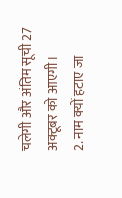चलेगी और अंतिम सूची 27 अक्टूबर को आएगी।
2. नाम क्यों हटाए जा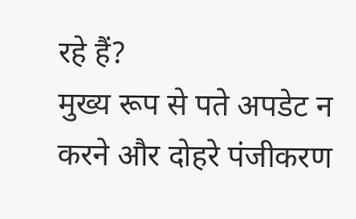रहे हैं?
मुख्य रूप से पते अपडेट न करने और दोहरे पंजीकरण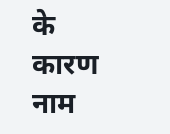के कारण नाम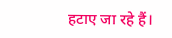हटाए जा रहे हैं।